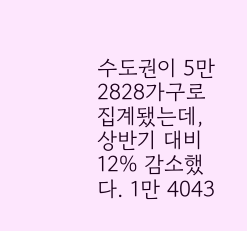수도권이 5만 2828가구로 집계됐는데, 상반기 대비 12% 감소했다. 1만 4043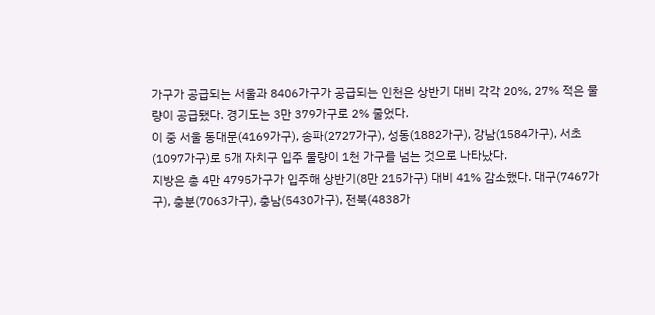가구가 공급되는 서울과 8406가구가 공급되는 인천은 상반기 대비 각각 20%, 27% 적은 물량이 공급됐다. 경기도는 3만 379가구로 2% 줄었다.
이 중 서울 동대문(4169가구), 송파(2727가구), 성동(1882가구), 강남(1584가구), 서초(1097가구)로 5개 자치구 입주 물량이 1천 가구를 넘는 것으로 나타났다.
지방은 총 4만 4795가구가 입주해 상반기(8만 215가구) 대비 41% 감소했다. 대구(7467가구), 충분(7063가구), 충남(5430가구), 전북(4838가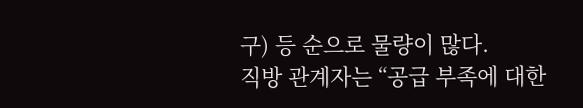구) 등 순으로 물량이 많다.
직방 관계자는 “공급 부족에 대한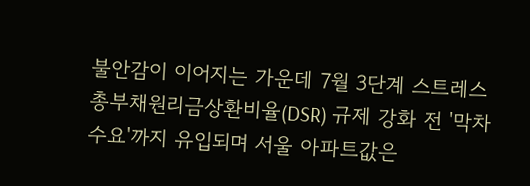불안감이 이어지는 가운데 7월 3단계 스트레스 총부채원리금상환비율(DSR) 규제 강화 전 '막차 수요'까지 유입되며 서울 아파트값은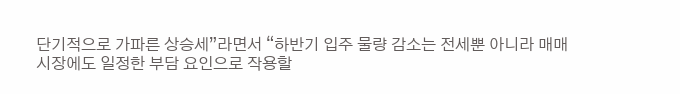단기적으로 가파른 상승세”라면서 “하반기 입주 물량 감소는 전세뿐 아니라 매매 시장에도 일정한 부담 요인으로 작용할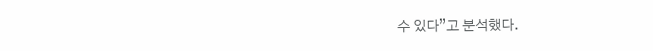수 있다”고 분석했다.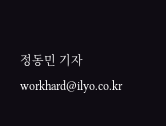정동민 기자 workhard@ilyo.co.kr